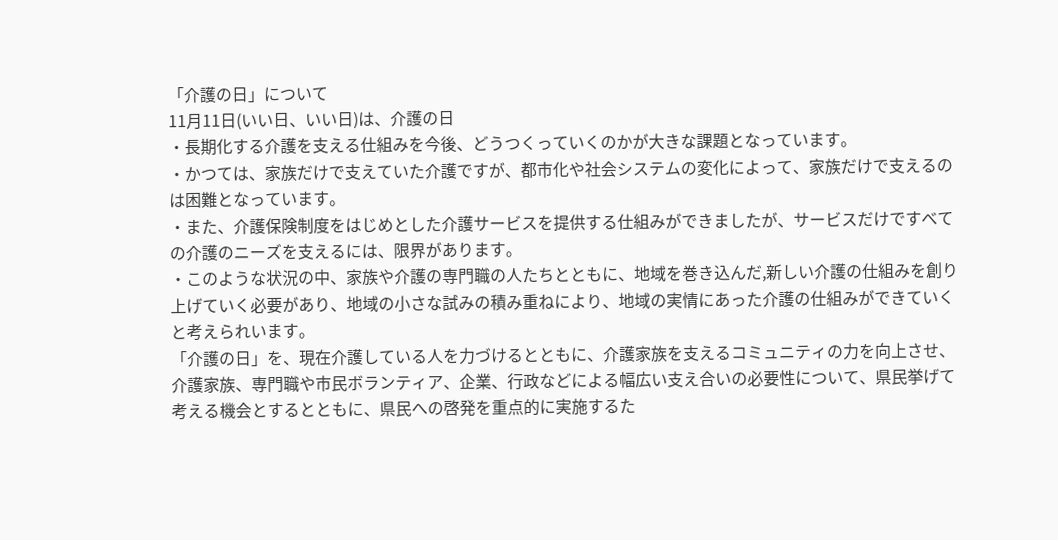「介護の日」について
11月11日(いい日、いい日)は、介護の日
・長期化する介護を支える仕組みを今後、どうつくっていくのかが大きな課題となっています。
・かつては、家族だけで支えていた介護ですが、都市化や社会システムの変化によって、家族だけで支えるのは困難となっています。
・また、介護保険制度をはじめとした介護サービスを提供する仕組みができましたが、サービスだけですべての介護のニーズを支えるには、限界があります。
・このような状況の中、家族や介護の専門職の人たちとともに、地域を巻き込んだ,新しい介護の仕組みを創り上げていく必要があり、地域の小さな試みの積み重ねにより、地域の実情にあった介護の仕組みができていくと考えられいます。
「介護の日」を、現在介護している人を力づけるとともに、介護家族を支えるコミュニティの力を向上させ、介護家族、専門職や市民ボランティア、企業、行政などによる幅広い支え合いの必要性について、県民挙げて考える機会とするとともに、県民への啓発を重点的に実施するた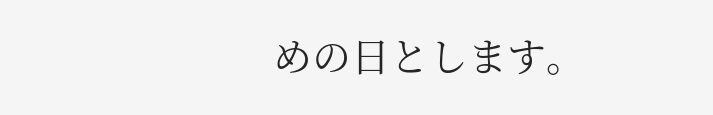めの日とします。